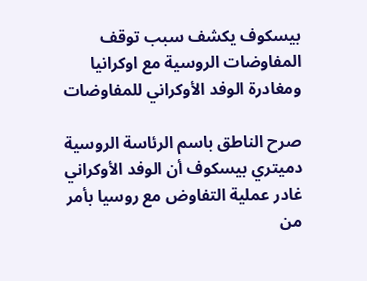بيسكوف يكشف سبب توقف المفاوضات الروسية مع اوكرانيا ومغادرة الوفد الأوكراني للمفاوضات

صرح الناطق باسم الرئاسة الروسية دميتري بيسكوف أن الوفد الأوكراني غادر عملية التفاوض مع روسيا بأمر من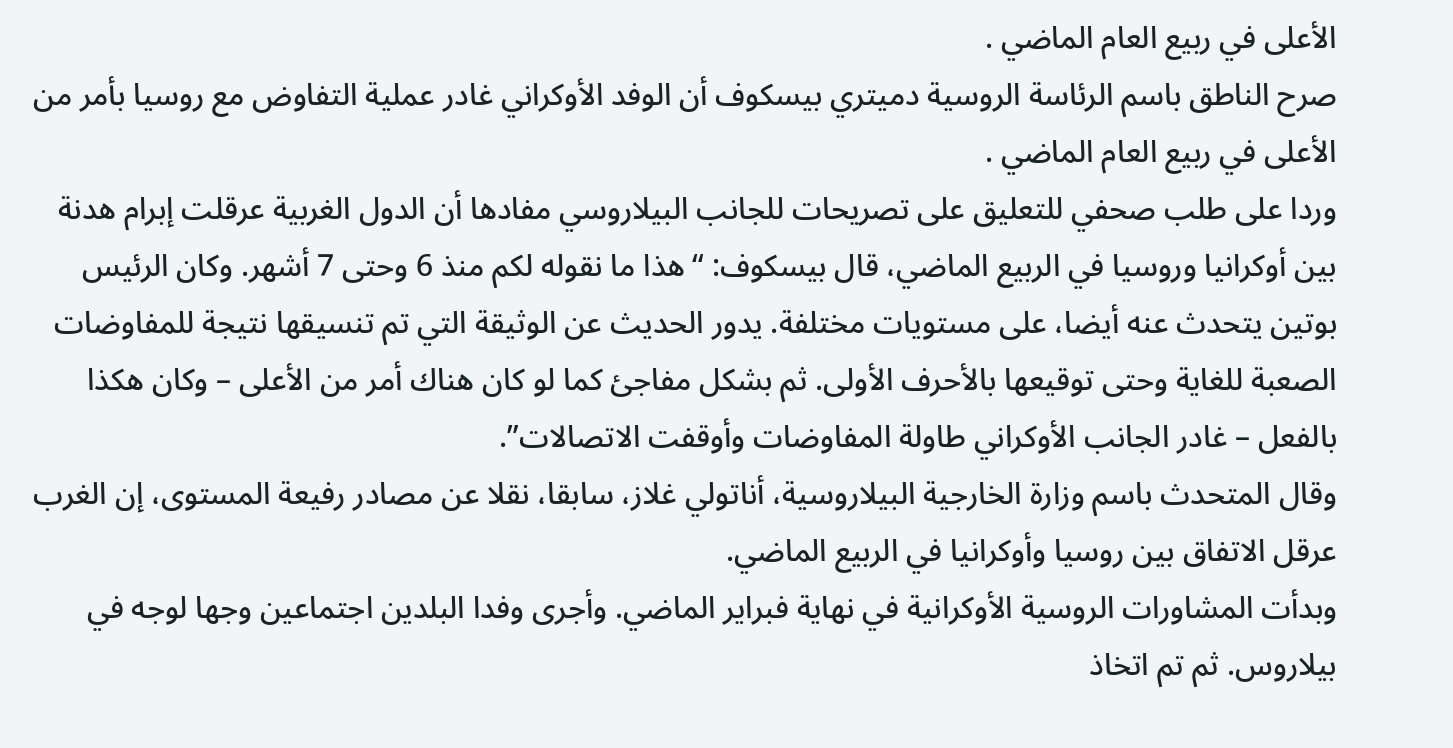الأعلى في ربيع العام الماضي .
صرح الناطق باسم الرئاسة الروسية دميتري بيسكوف أن الوفد الأوكراني غادر عملية التفاوض مع روسيا بأمر من الأعلى في ربيع العام الماضي .
وردا على طلب صحفي للتعليق على تصريحات للجانب البيلاروسي مفادها أن الدول الغربية عرقلت إبرام هدنة بين أوكرانيا وروسيا في الربيع الماضي، قال بيسكوف: “هذا ما نقوله لكم منذ 6 وحتى 7 أشهر. وكان الرئيس بوتين يتحدث عنه أيضا، على مستويات مختلفة. يدور الحديث عن الوثيقة التي تم تنسيقها نتيجة للمفاوضات الصعبة للغاية وحتى توقيعها بالأحرف الأولى. ثم بشكل مفاجئ كما لو كان هناك أمر من الأعلى – وكان هكذا بالفعل – غادر الجانب الأوكراني طاولة المفاوضات وأوقفت الاتصالات”.
وقال المتحدث باسم وزارة الخارجية البيلاروسية، أناتولي غلاز، سابقا، نقلا عن مصادر رفيعة المستوى، إن الغرب عرقل الاتفاق بين روسيا وأوكرانيا في الربيع الماضي.
وبدأت المشاورات الروسية الأوكرانية في نهاية فبراير الماضي. وأجرى وفدا البلدين اجتماعين وجها لوجه في بيلاروس. ثم تم اتخاذ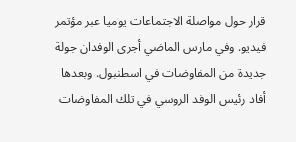قرار حول مواصلة الاجتماعات يوميا عبر مؤتمر فيديو. وفي مارس الماضي أجرى الوفدان جولة جديدة من المفاوضات في اسطنبول. وبعدها أفاد رئيس الوفد الروسي في تلك المفاوضات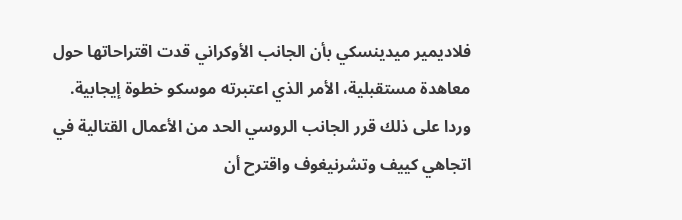فلاديمير ميدينسكي بأن الجانب الأوكراني قدت اقتراحاتها حول معاهدة مستقبلية، الأمر الذي اعتبرته موسكو خطوة إيجابية. وردا على ذلك قرر الجانب الروسي الحد من الأعمال القتالية في اتجاهي كييف وتشرنيغوف واقترح أن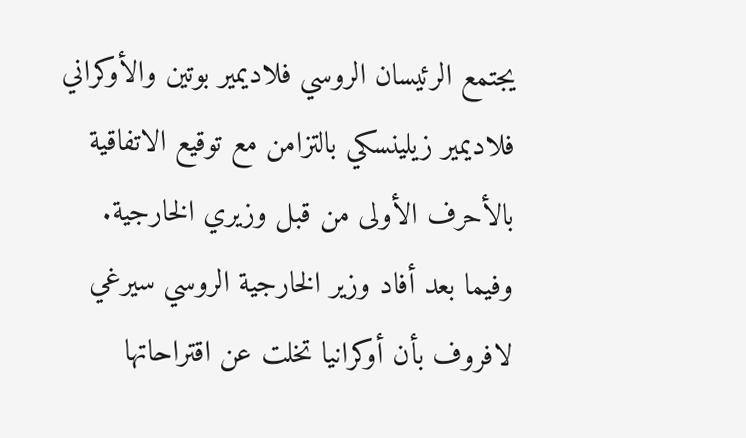يجتمع الرئيسان الروسي فلاديمير بوتين والأوكراني فلاديمير زيلينسكي بالتزامن مع توقيع الاتفاقية بالأحرف الأولى من قبل وزيري الخارجية.
وفيما بعد أفاد وزير الخارجية الروسي سيرغي لافروف بأن أوكرانيا تخلت عن اقتراحاتها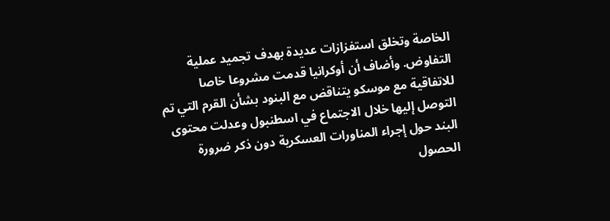الخاصة وتخلق استفزازات عديدة بهدف تجميد عملية التفاوض. وأضاف أن أوكرانيا قدمت مشروعا خاصا للاتفاقية مع موسكو يتناقض مع البنود بشأن القرم التي تم التوصل إليها خلال الاجتماع في اسطنبول وعدلت محتوى البند حول إجراء المناورات العسكرية دون ذكر ضرورة الحصول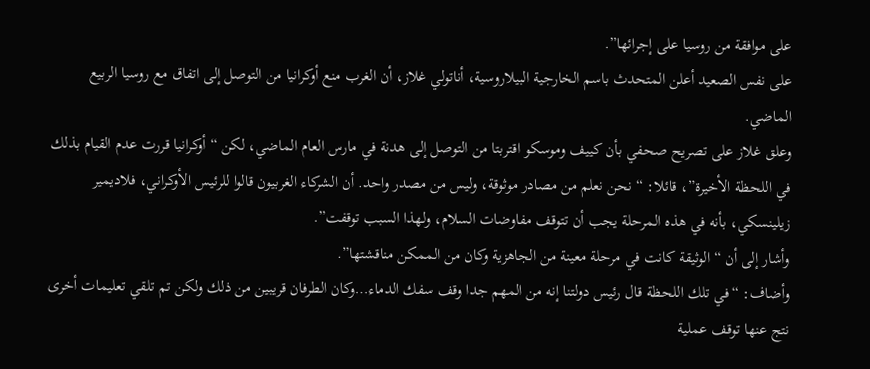على موافقة من روسيا على إجرائها”.
على نفس الصعيد أعلن المتحدث باسم الخارجية البيلاروسية، أناتولي غلاز، أن الغرب منع أوكرانيا من التوصل إلى اتفاق مع روسيا الربيع الماضي.
وعلق غلاز على تصريح صحفي بأن كييف وموسكو اقتربتا من التوصل إلى هدنة في مارس العام الماضي، لكن “أوكرانيا قررت عدم القيام بذلك في اللحظة الأخيرة”، قائلا: “نحن نعلم من مصادر موثوقة، وليس من مصدر واحد. أن الشركاء الغربيون قالوا للرئيس الأوكراني، فلاديمير زيلينسكي، بأنه في هذه المرحلة يجب أن تتوقف مفاوضات السلام، ولهذا السبب توقفت”.
وأشار إلى أن “الوثيقة كانت في مرحلة معينة من الجاهزية وكان من الممكن مناقشتها”.
وأضاف: “في تلك اللحظة قال رئيس دولتنا إنه من المهم جدا وقف سفك الدماء…وكان الطرفان قريبين من ذلك ولكن تم تلقي تعليمات أخرى نتج عنها توقف عملية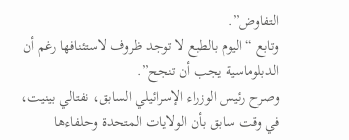التفاوض”.
وتابع “اليوم بالطبع لا توجد ظروف لاستئنافها رغم أن الدبلوماسية يجب أن تنجح”.
وصرح رئيس الوزراء الإسرائيلي السابق، نفتالي بينيت، في وقت سابق بأن الولايات المتحدة وحلفاءها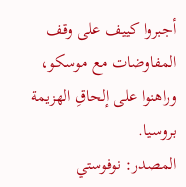أجبروا كييف على وقف المفاوضات مع موسكو، وراهنوا على إلحاقِ الهزيمة بروسيا.
المصدر: نوفوستي